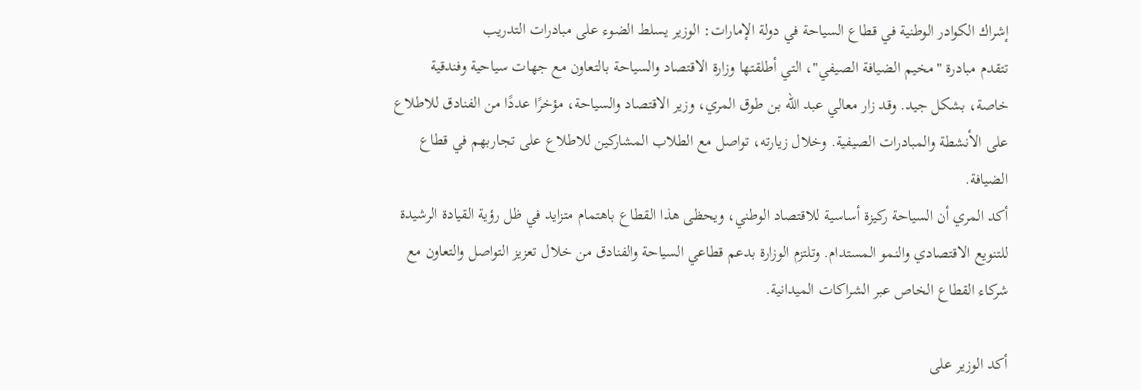إشراك الكوادر الوطنية في قطاع السياحة في دولة الإمارات: الوزير يسلط الضوء على مبادرات التدريب
تتقدم مبادرة "مخيم الضيافة الصيفي"، التي أطلقتها وزارة الاقتصاد والسياحة بالتعاون مع جهات سياحية وفندقية خاصة، بشكل جيد. وقد زار معالي عبد الله بن طوق المري، وزير الاقتصاد والسياحة، مؤخرًا عددًا من الفنادق للاطلاع على الأنشطة والمبادرات الصيفية. وخلال زيارته، تواصل مع الطلاب المشاركين للاطلاع على تجاربهم في قطاع الضيافة.
أكد المري أن السياحة ركيزة أساسية للاقتصاد الوطني، ويحظى هذا القطاع باهتمام متزايد في ظل رؤية القيادة الرشيدة للتنويع الاقتصادي والنمو المستدام. وتلتزم الوزارة بدعم قطاعي السياحة والفنادق من خلال تعزيز التواصل والتعاون مع شركاء القطاع الخاص عبر الشراكات الميدانية.

أكد الوزير على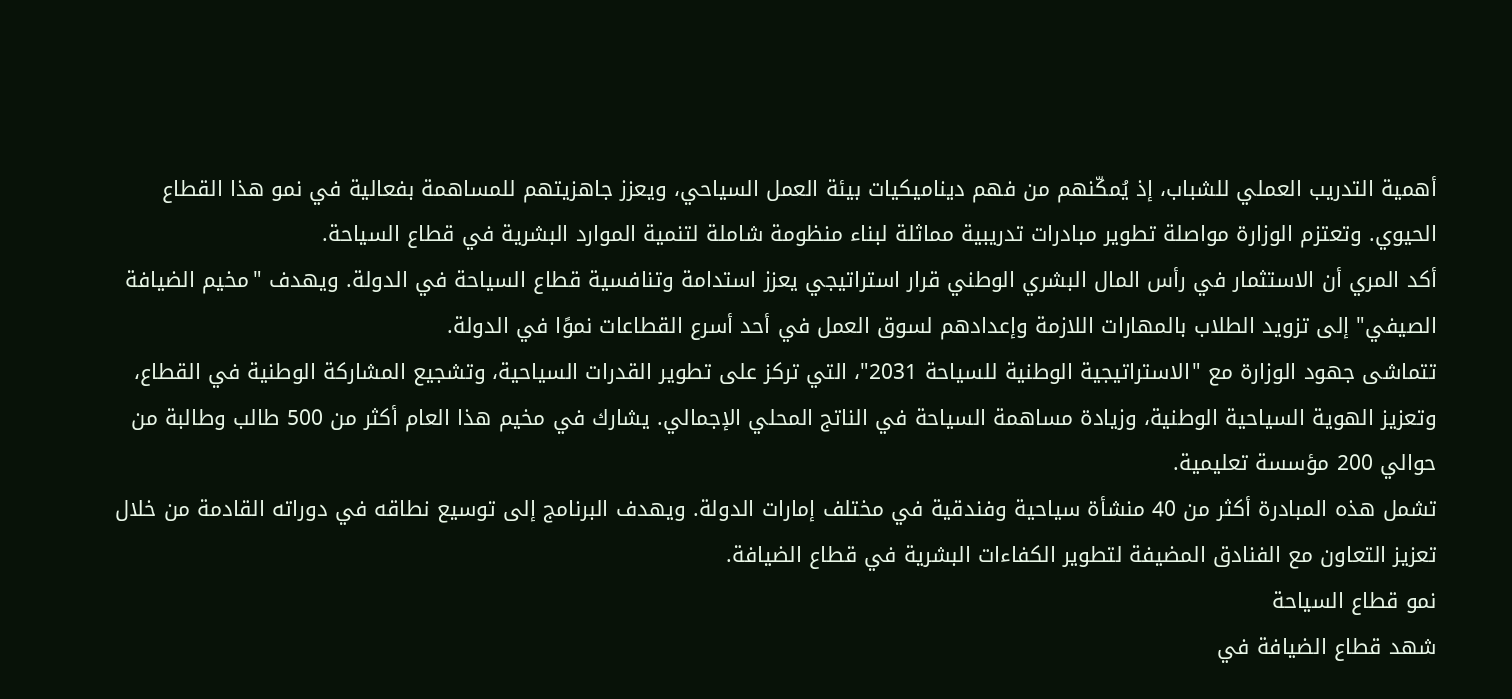أهمية التدريب العملي للشباب، إذ يُمكّنهم من فهم ديناميكيات بيئة العمل السياحي، ويعزز جاهزيتهم للمساهمة بفعالية في نمو هذا القطاع الحيوي. وتعتزم الوزارة مواصلة تطوير مبادرات تدريبية مماثلة لبناء منظومة شاملة لتنمية الموارد البشرية في قطاع السياحة.
أكد المري أن الاستثمار في رأس المال البشري الوطني قرار استراتيجي يعزز استدامة وتنافسية قطاع السياحة في الدولة. ويهدف "مخيم الضيافة الصيفي" إلى تزويد الطلاب بالمهارات اللازمة وإعدادهم لسوق العمل في أحد أسرع القطاعات نموًا في الدولة.
تتماشى جهود الوزارة مع "الاستراتيجية الوطنية للسياحة 2031"، التي تركز على تطوير القدرات السياحية، وتشجيع المشاركة الوطنية في القطاع، وتعزيز الهوية السياحية الوطنية، وزيادة مساهمة السياحة في الناتج المحلي الإجمالي. يشارك في مخيم هذا العام أكثر من 500 طالب وطالبة من حوالي 200 مؤسسة تعليمية.
تشمل هذه المبادرة أكثر من 40 منشأة سياحية وفندقية في مختلف إمارات الدولة. ويهدف البرنامج إلى توسيع نطاقه في دوراته القادمة من خلال تعزيز التعاون مع الفنادق المضيفة لتطوير الكفاءات البشرية في قطاع الضيافة.
نمو قطاع السياحة
شهد قطاع الضيافة في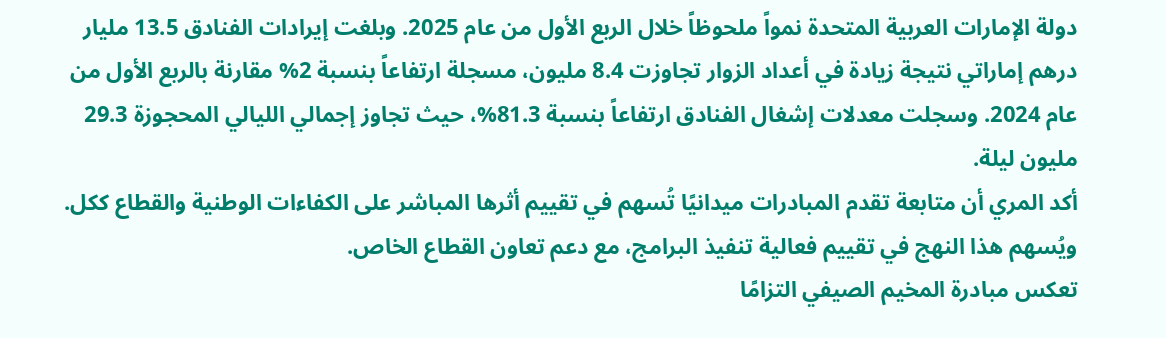دولة الإمارات العربية المتحدة نمواً ملحوظاً خلال الربع الأول من عام 2025. وبلغت إيرادات الفنادق 13.5 مليار درهم إماراتي نتيجة زيادة في أعداد الزوار تجاوزت 8.4 مليون، مسجلة ارتفاعاً بنسبة 2% مقارنة بالربع الأول من عام 2024. وسجلت معدلات إشغال الفنادق ارتفاعاً بنسبة 81.3%، حيث تجاوز إجمالي الليالي المحجوزة 29.3 مليون ليلة.
أكد المري أن متابعة تقدم المبادرات ميدانيًا تُسهم في تقييم أثرها المباشر على الكفاءات الوطنية والقطاع ككل. ويُسهم هذا النهج في تقييم فعالية تنفيذ البرامج، مع دعم تعاون القطاع الخاص.
تعكس مبادرة المخيم الصيفي التزامًا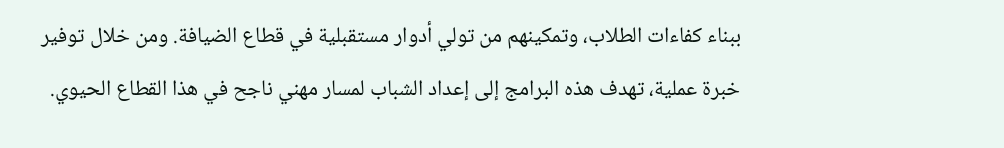ببناء كفاءات الطلاب، وتمكينهم من تولي أدوار مستقبلية في قطاع الضيافة. ومن خلال توفير خبرة عملية، تهدف هذه البرامج إلى إعداد الشباب لمسار مهني ناجح في هذا القطاع الحيوي.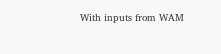With inputs from WAM